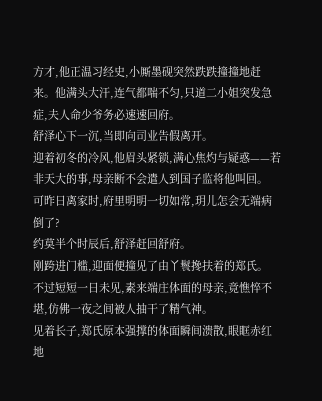方才,他正温习经史,小厮墨砚突然跌跌撞撞地赶来。他满头大汗,连气都喘不匀,只道二小姐突发急症,夫人命少爷务必速速回府。
舒泽心下一沉,当即向司业告假离开。
迎着初冬的冷风,他眉头紧锁,满心焦灼与疑惑——若非天大的事,母亲断不会遣人到国子监将他叫回。
可昨日离家时,府里明明一切如常,玥儿怎会无端病倒了?
约莫半个时辰后,舒泽赶回舒府。
刚跨进门槛,迎面便撞见了由丫鬟搀扶着的郑氏。
不过短短一日未见,素来端庄体面的母亲,竟憔悴不堪,仿佛一夜之间被人抽干了精气神。
见着长子,郑氏原本强撑的体面瞬间溃散,眼眶赤红地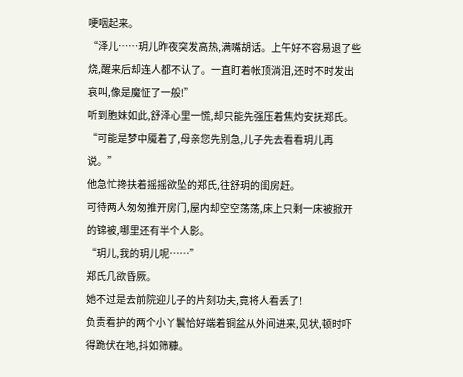哽咽起来。
“泽儿……玥儿昨夜突发高热,满嘴胡话。上午好不容易退了些烧,醒来后却连人都不认了。一直盯着帐顶淌泪,还时不时发出哀叫,像是魔怔了一般!”
听到胞妹如此,舒泽心里一慌,却只能先强压着焦灼安抚郑氏。
“可能是梦中魇着了,母亲您先别急,儿子先去看看玥儿再说。”
他急忙搀扶着摇摇欲坠的郑氏,往舒玥的闺房赶。
可待两人匆匆推开房门,屋内却空空荡荡,床上只剩一床被掀开的锦被,哪里还有半个人影。
“玥儿,我的玥儿呢……”
郑氏几欲昏厥。
她不过是去前院迎儿子的片刻功夫,竟将人看丢了!
负责看护的两个小丫鬟恰好端着铜盆从外间进来,见状,顿时吓得跪伏在地,抖如筛糠。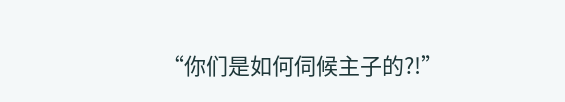“你们是如何伺候主子的?!”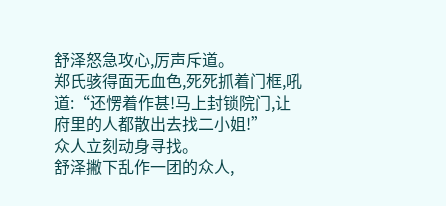舒泽怒急攻心,厉声斥道。
郑氏骇得面无血色,死死抓着门框,吼道:“还愣着作甚!马上封锁院门,让府里的人都散出去找二小姐!”
众人立刻动身寻找。
舒泽撇下乱作一团的众人,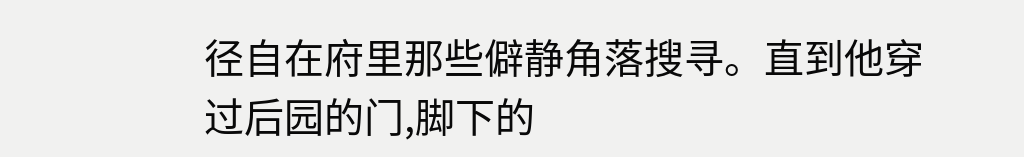径自在府里那些僻静角落搜寻。直到他穿过后园的门,脚下的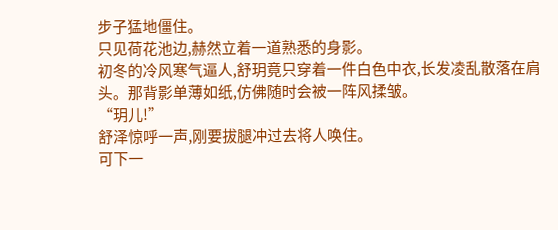步子猛地僵住。
只见荷花池边,赫然立着一道熟悉的身影。
初冬的冷风寒气逼人,舒玥竟只穿着一件白色中衣,长发凌乱散落在肩头。那背影单薄如纸,仿佛随时会被一阵风揉皱。
“玥儿!”
舒泽惊呼一声,刚要拔腿冲过去将人唤住。
可下一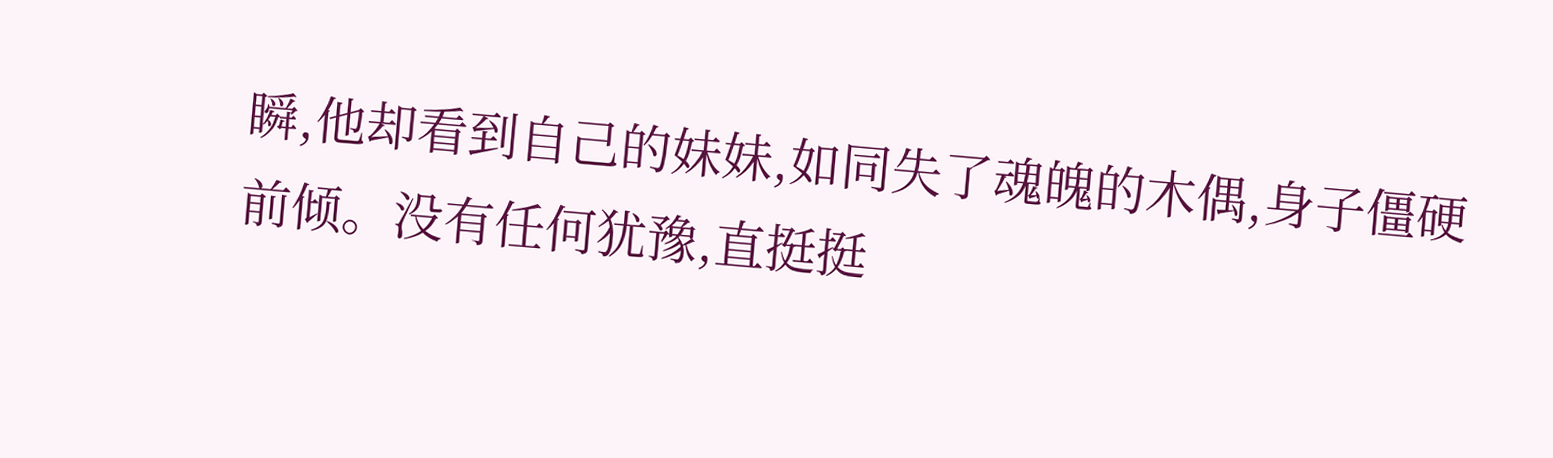瞬,他却看到自己的妹妹,如同失了魂魄的木偶,身子僵硬前倾。没有任何犹豫,直挺挺